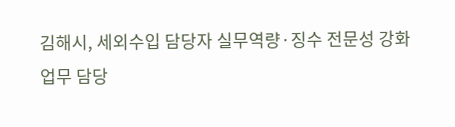김해시, 세외수입 담당자 실무역량·징수 전문성 강화
업무 담당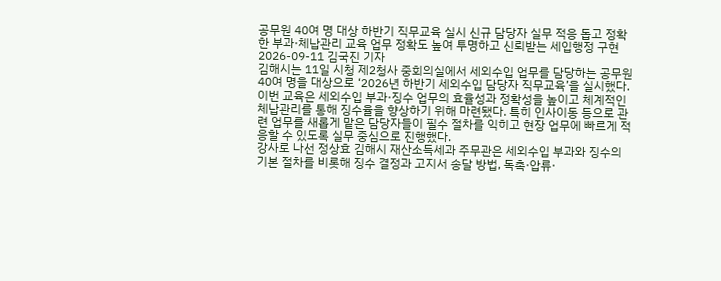공무원 40여 명 대상 하반기 직무교육 실시 신규 담당자 실무 적응 돕고 정확한 부과·체납관리 교육 업무 정확도 높여 투명하고 신뢰받는 세입행정 구현
2026-09-11 김국진 기자
김해시는 11일 시청 제2청사 중회의실에서 세외수입 업무를 담당하는 공무원 40여 명을 대상으로 ‘2026년 하반기 세외수입 담당자 직무교육’을 실시했다.
이번 교육은 세외수입 부과·징수 업무의 효율성과 정확성을 높이고 체계적인 체납관리를 통해 징수율을 향상하기 위해 마련됐다. 특히 인사이동 등으로 관련 업무를 새롭게 맡은 담당자들이 필수 절차를 익히고 현장 업무에 빠르게 적응할 수 있도록 실무 중심으로 진행했다.
강사로 나선 정상효 김해시 재산소득세과 주무관은 세외수입 부과와 징수의 기본 절차를 비롯해 징수 결정과 고지서 송달 방법, 독촉·압류·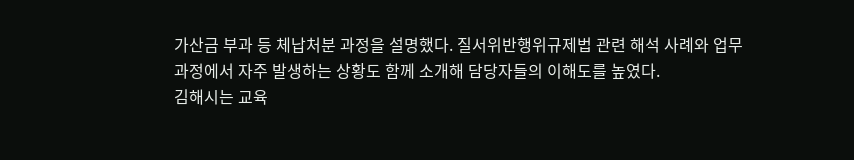가산금 부과 등 체납처분 과정을 설명했다. 질서위반행위규제법 관련 해석 사례와 업무 과정에서 자주 발생하는 상황도 함께 소개해 담당자들의 이해도를 높였다.
김해시는 교육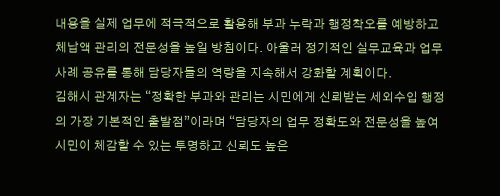내용을 실제 업무에 적극적으로 활용해 부과 누락과 행정착오를 예방하고 체납액 관리의 전문성을 높일 방침이다. 아울러 정기적인 실무교육과 업무사례 공유를 통해 담당자들의 역량을 지속해서 강화할 계획이다.
김해시 관계자는 “정확한 부과와 관리는 시민에게 신뢰받는 세외수입 행정의 가장 기본적인 출발점”이라며 “담당자의 업무 정확도와 전문성을 높여 시민이 체감할 수 있는 투명하고 신뢰도 높은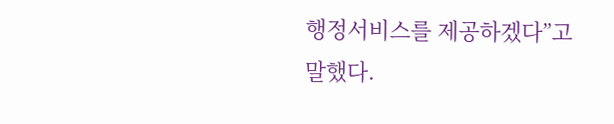행정서비스를 제공하겠다”고 말했다.